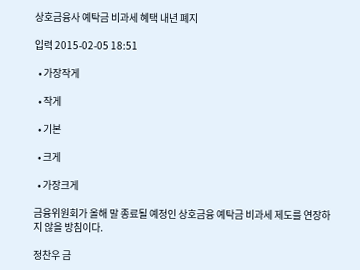상호금융사 예탁금 비과세 혜택 내년 폐지

입력 2015-02-05 18:51

  • 가장작게

  • 작게

  • 기본

  • 크게

  • 가장크게

금융위원회가 올해 말 종료될 예정인 상호금융 예탁금 비과세 제도를 연장하지 않을 방침이다.

정찬우 금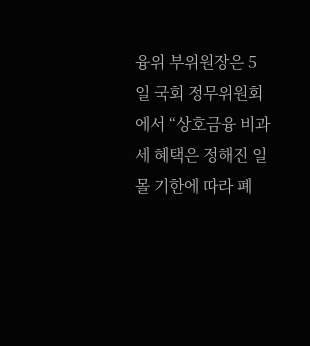융위 부위원장은 5일 국회 정무위원회에서 “상호금융 비과세 혜택은 정해진 일몰 기한에 따라 폐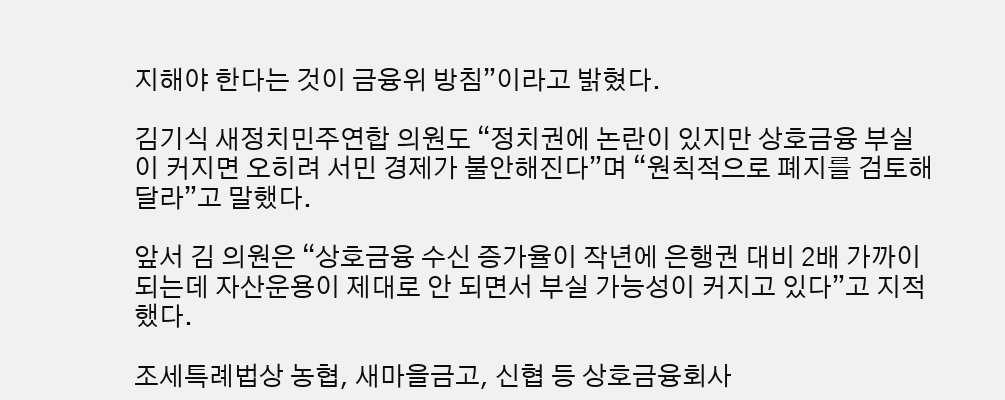지해야 한다는 것이 금융위 방침”이라고 밝혔다.

김기식 새정치민주연합 의원도 “정치권에 논란이 있지만 상호금융 부실이 커지면 오히려 서민 경제가 불안해진다”며 “원칙적으로 폐지를 검토해 달라”고 말했다.

앞서 김 의원은 “상호금융 수신 증가율이 작년에 은행권 대비 2배 가까이 되는데 자산운용이 제대로 안 되면서 부실 가능성이 커지고 있다”고 지적했다.

조세특례법상 농협, 새마을금고, 신협 등 상호금융회사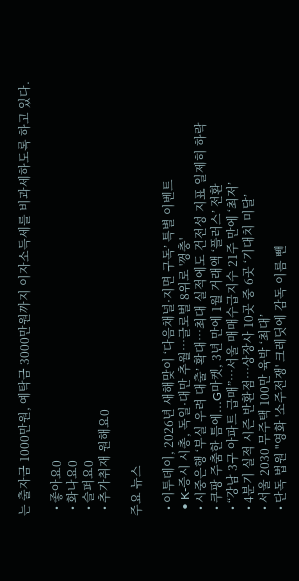는 출자금 1000만원, 예탁금 3000만원까지 이자소득세를 비과세하도록 하고 있다.

  • 좋아요0
  • 화나요0
  • 슬퍼요0
  • 추가취재 원해요0

주요 뉴스

  • 이투데이, 2026년 새해맞이 ‘다음채널·지면 구독’ 특별 이벤트
  • K-증시 시총, 독일·대만 추월…글로벌 8위로 '껑충'
  • 시중은행 ‘부실 우려 대출’ 확대…최대 실적에도 건전성 지표 일제히 하락
  • 쿠팡 주춤한 틈에...G마켓, 3년 만에 1월 거래액 ‘플러스’ 전환
  • “강남 3구 아파트 급매”…서울 매매수급지수 21주 만에 ‘최저’
  • 4분기 실적 시즌 반환점…상장사 10곳 중 6곳 ‘기대치 미달’
  • 서울 2030 무주택 100만 육박 ‘최대’
  • 단독 법원 "영화 '소주전쟁' 크레딧에 감독 이름 뺀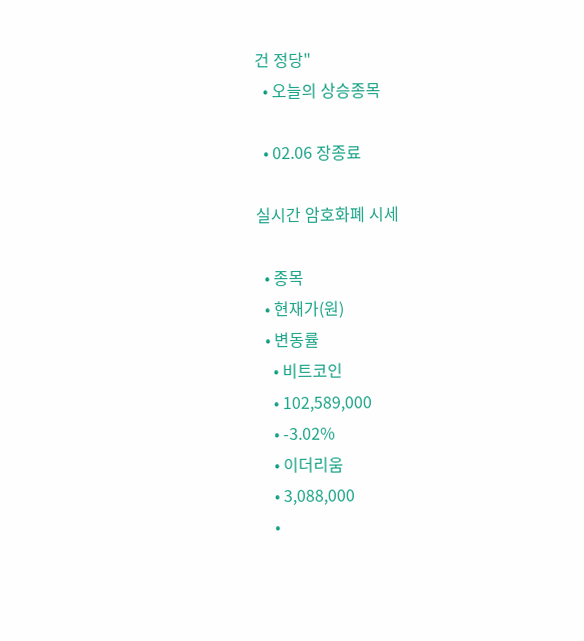건 정당"
  • 오늘의 상승종목

  • 02.06 장종료

실시간 암호화폐 시세

  • 종목
  • 현재가(원)
  • 변동률
    • 비트코인
    • 102,589,000
    • -3.02%
    • 이더리움
    • 3,088,000
    •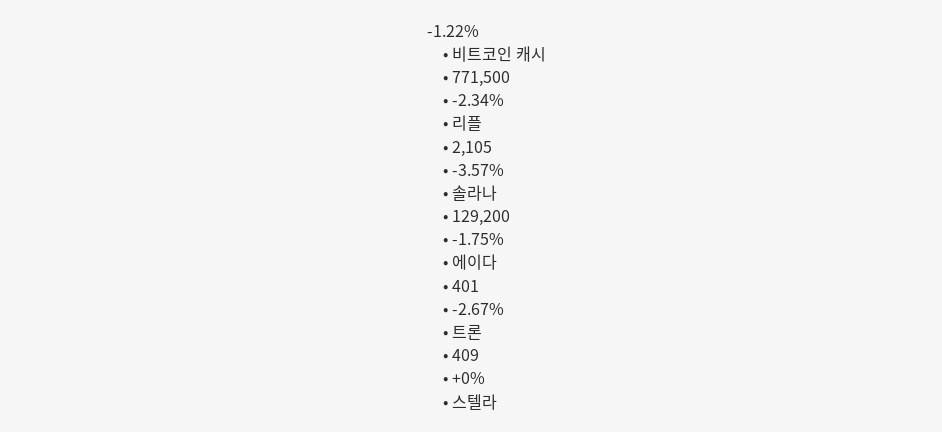-1.22%
    • 비트코인 캐시
    • 771,500
    • -2.34%
    • 리플
    • 2,105
    • -3.57%
    • 솔라나
    • 129,200
    • -1.75%
    • 에이다
    • 401
    • -2.67%
    • 트론
    • 409
    • +0%
    • 스텔라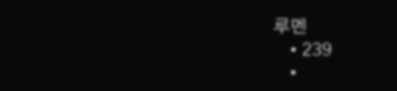루멘
    • 239
    •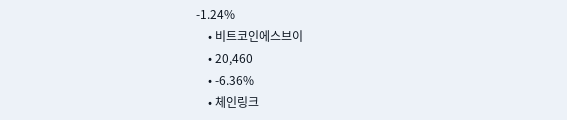-1.24%
    • 비트코인에스브이
    • 20,460
    • -6.36%
    • 체인링크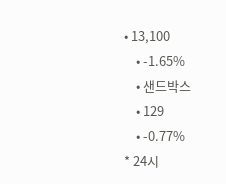• 13,100
    • -1.65%
    • 샌드박스
    • 129
    • -0.77%
* 24시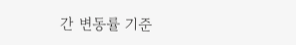간 변동률 기준